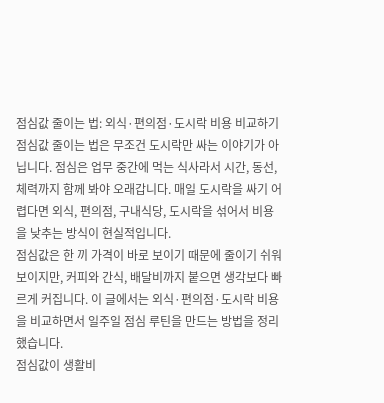점심값 줄이는 법: 외식·편의점·도시락 비용 비교하기
점심값 줄이는 법은 무조건 도시락만 싸는 이야기가 아닙니다. 점심은 업무 중간에 먹는 식사라서 시간, 동선, 체력까지 함께 봐야 오래갑니다. 매일 도시락을 싸기 어렵다면 외식, 편의점, 구내식당, 도시락을 섞어서 비용을 낮추는 방식이 현실적입니다.
점심값은 한 끼 가격이 바로 보이기 때문에 줄이기 쉬워 보이지만, 커피와 간식, 배달비까지 붙으면 생각보다 빠르게 커집니다. 이 글에서는 외식·편의점·도시락 비용을 비교하면서 일주일 점심 루틴을 만드는 방법을 정리했습니다.
점심값이 생활비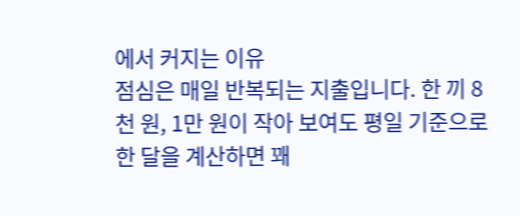에서 커지는 이유
점심은 매일 반복되는 지출입니다. 한 끼 8천 원, 1만 원이 작아 보여도 평일 기준으로 한 달을 계산하면 꽤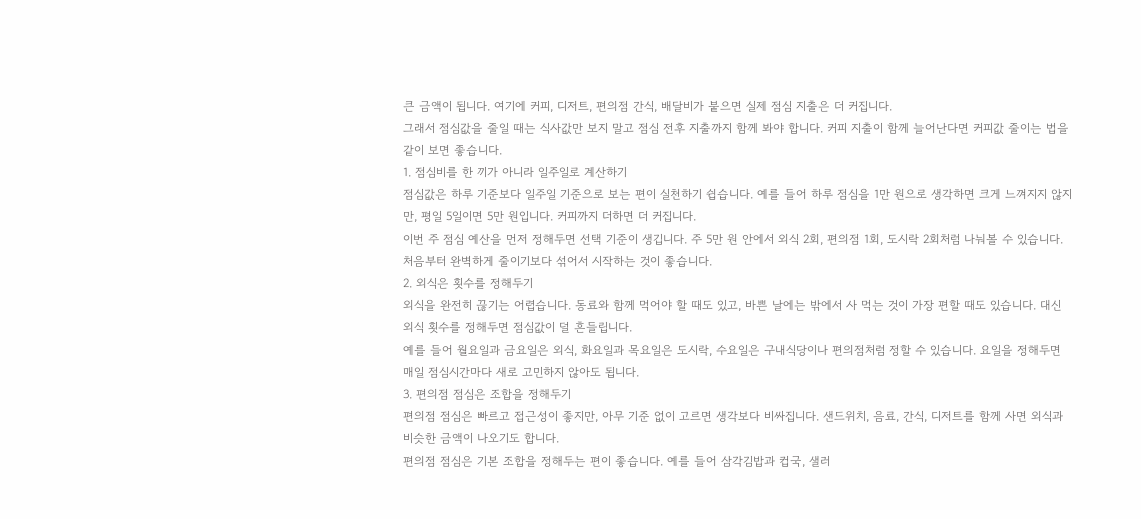큰 금액이 됩니다. 여기에 커피, 디저트, 편의점 간식, 배달비가 붙으면 실제 점심 지출은 더 커집니다.
그래서 점심값을 줄일 때는 식사값만 보지 말고 점심 전후 지출까지 함께 봐야 합니다. 커피 지출이 함께 늘어난다면 커피값 줄이는 법을 같이 보면 좋습니다.
1. 점심비를 한 끼가 아니라 일주일로 계산하기
점심값은 하루 기준보다 일주일 기준으로 보는 편이 실천하기 쉽습니다. 예를 들어 하루 점심을 1만 원으로 생각하면 크게 느껴지지 않지만, 평일 5일이면 5만 원입니다. 커피까지 더하면 더 커집니다.
이번 주 점심 예산을 먼저 정해두면 선택 기준이 생깁니다. 주 5만 원 안에서 외식 2회, 편의점 1회, 도시락 2회처럼 나눠볼 수 있습니다. 처음부터 완벽하게 줄이기보다 섞어서 시작하는 것이 좋습니다.
2. 외식은 횟수를 정해두기
외식을 완전히 끊기는 어렵습니다. 동료와 함께 먹어야 할 때도 있고, 바쁜 날에는 밖에서 사 먹는 것이 가장 편할 때도 있습니다. 대신 외식 횟수를 정해두면 점심값이 덜 흔들립니다.
예를 들어 월요일과 금요일은 외식, 화요일과 목요일은 도시락, 수요일은 구내식당이나 편의점처럼 정할 수 있습니다. 요일을 정해두면 매일 점심시간마다 새로 고민하지 않아도 됩니다.
3. 편의점 점심은 조합을 정해두기
편의점 점심은 빠르고 접근성이 좋지만, 아무 기준 없이 고르면 생각보다 비싸집니다. 샌드위치, 음료, 간식, 디저트를 함께 사면 외식과 비슷한 금액이 나오기도 합니다.
편의점 점심은 기본 조합을 정해두는 편이 좋습니다. 예를 들어 삼각김밥과 컵국, 샐러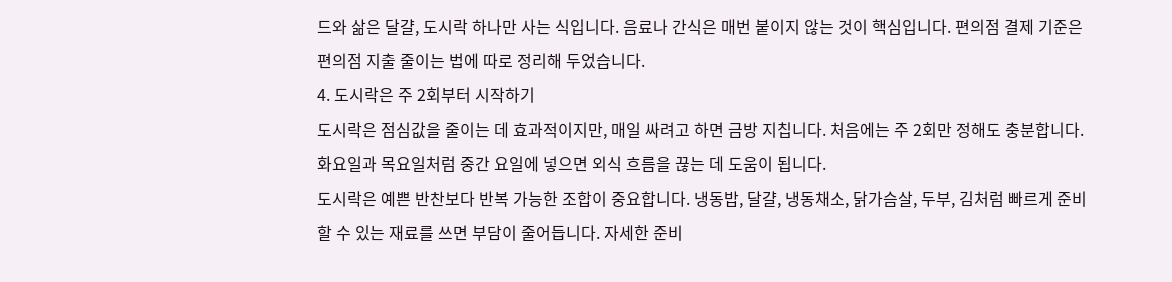드와 삶은 달걀, 도시락 하나만 사는 식입니다. 음료나 간식은 매번 붙이지 않는 것이 핵심입니다. 편의점 결제 기준은 편의점 지출 줄이는 법에 따로 정리해 두었습니다.
4. 도시락은 주 2회부터 시작하기
도시락은 점심값을 줄이는 데 효과적이지만, 매일 싸려고 하면 금방 지칩니다. 처음에는 주 2회만 정해도 충분합니다. 화요일과 목요일처럼 중간 요일에 넣으면 외식 흐름을 끊는 데 도움이 됩니다.
도시락은 예쁜 반찬보다 반복 가능한 조합이 중요합니다. 냉동밥, 달걀, 냉동채소, 닭가슴살, 두부, 김처럼 빠르게 준비할 수 있는 재료를 쓰면 부담이 줄어듭니다. 자세한 준비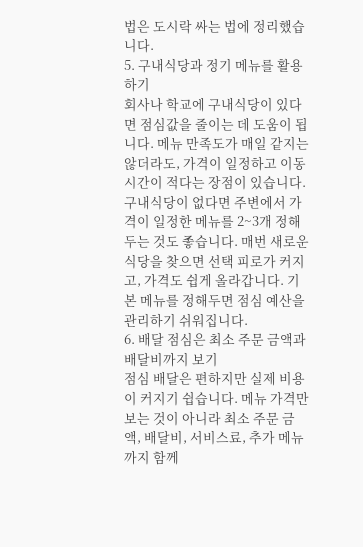법은 도시락 싸는 법에 정리했습니다.
5. 구내식당과 정기 메뉴를 활용하기
회사나 학교에 구내식당이 있다면 점심값을 줄이는 데 도움이 됩니다. 메뉴 만족도가 매일 같지는 않더라도, 가격이 일정하고 이동 시간이 적다는 장점이 있습니다.
구내식당이 없다면 주변에서 가격이 일정한 메뉴를 2~3개 정해두는 것도 좋습니다. 매번 새로운 식당을 찾으면 선택 피로가 커지고, 가격도 쉽게 올라갑니다. 기본 메뉴를 정해두면 점심 예산을 관리하기 쉬워집니다.
6. 배달 점심은 최소 주문 금액과 배달비까지 보기
점심 배달은 편하지만 실제 비용이 커지기 쉽습니다. 메뉴 가격만 보는 것이 아니라 최소 주문 금액, 배달비, 서비스료, 추가 메뉴까지 함께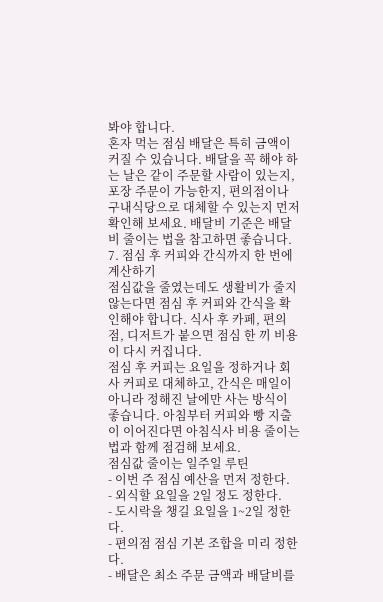봐야 합니다.
혼자 먹는 점심 배달은 특히 금액이 커질 수 있습니다. 배달을 꼭 해야 하는 날은 같이 주문할 사람이 있는지, 포장 주문이 가능한지, 편의점이나 구내식당으로 대체할 수 있는지 먼저 확인해 보세요. 배달비 기준은 배달비 줄이는 법을 참고하면 좋습니다.
7. 점심 후 커피와 간식까지 한 번에 계산하기
점심값을 줄였는데도 생활비가 줄지 않는다면 점심 후 커피와 간식을 확인해야 합니다. 식사 후 카페, 편의점, 디저트가 붙으면 점심 한 끼 비용이 다시 커집니다.
점심 후 커피는 요일을 정하거나 회사 커피로 대체하고, 간식은 매일이 아니라 정해진 날에만 사는 방식이 좋습니다. 아침부터 커피와 빵 지출이 이어진다면 아침식사 비용 줄이는 법과 함께 점검해 보세요.
점심값 줄이는 일주일 루틴
- 이번 주 점심 예산을 먼저 정한다.
- 외식할 요일을 2일 정도 정한다.
- 도시락을 챙길 요일을 1~2일 정한다.
- 편의점 점심 기본 조합을 미리 정한다.
- 배달은 최소 주문 금액과 배달비를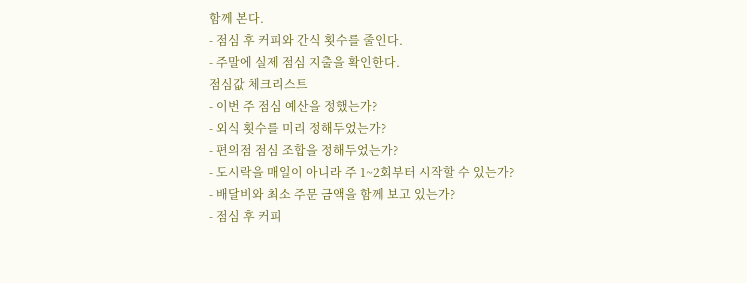함께 본다.
- 점심 후 커피와 간식 횟수를 줄인다.
- 주말에 실제 점심 지출을 확인한다.
점심값 체크리스트
- 이번 주 점심 예산을 정했는가?
- 외식 횟수를 미리 정해두었는가?
- 편의점 점심 조합을 정해두었는가?
- 도시락을 매일이 아니라 주 1~2회부터 시작할 수 있는가?
- 배달비와 최소 주문 금액을 함께 보고 있는가?
- 점심 후 커피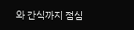와 간식까지 점심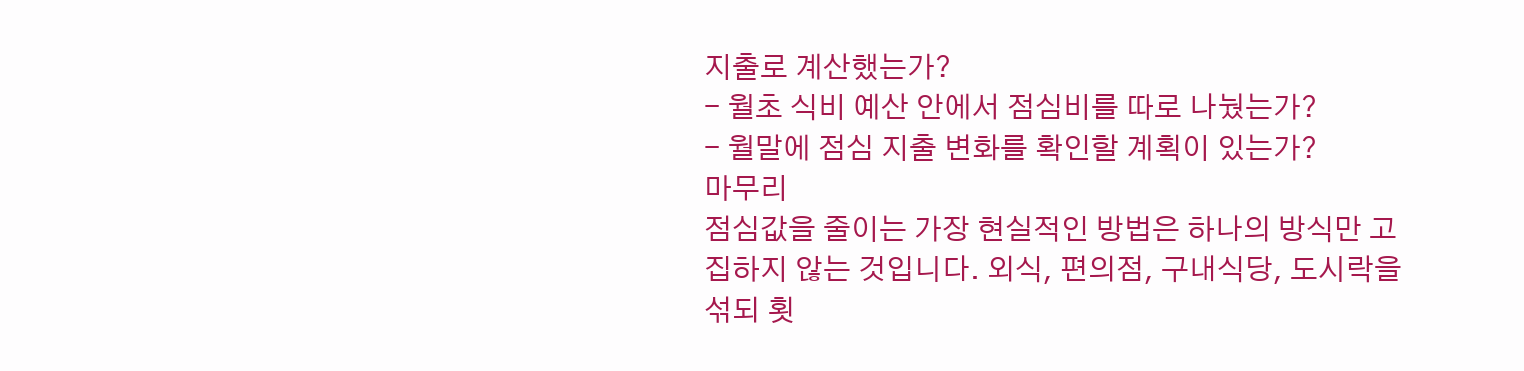지출로 계산했는가?
- 월초 식비 예산 안에서 점심비를 따로 나눴는가?
- 월말에 점심 지출 변화를 확인할 계획이 있는가?
마무리
점심값을 줄이는 가장 현실적인 방법은 하나의 방식만 고집하지 않는 것입니다. 외식, 편의점, 구내식당, 도시락을 섞되 횟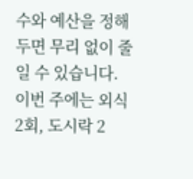수와 예산을 정해두면 무리 없이 줄일 수 있습니다.
이번 주에는 외식 2회, 도시락 2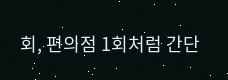회, 편의점 1회처럼 간단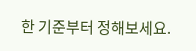한 기준부터 정해보세요.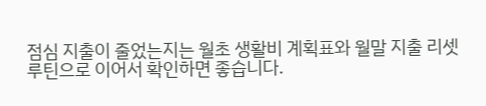점심 지출이 줄었는지는 월초 생활비 계획표와 월말 지출 리셋 루틴으로 이어서 확인하면 좋습니다.